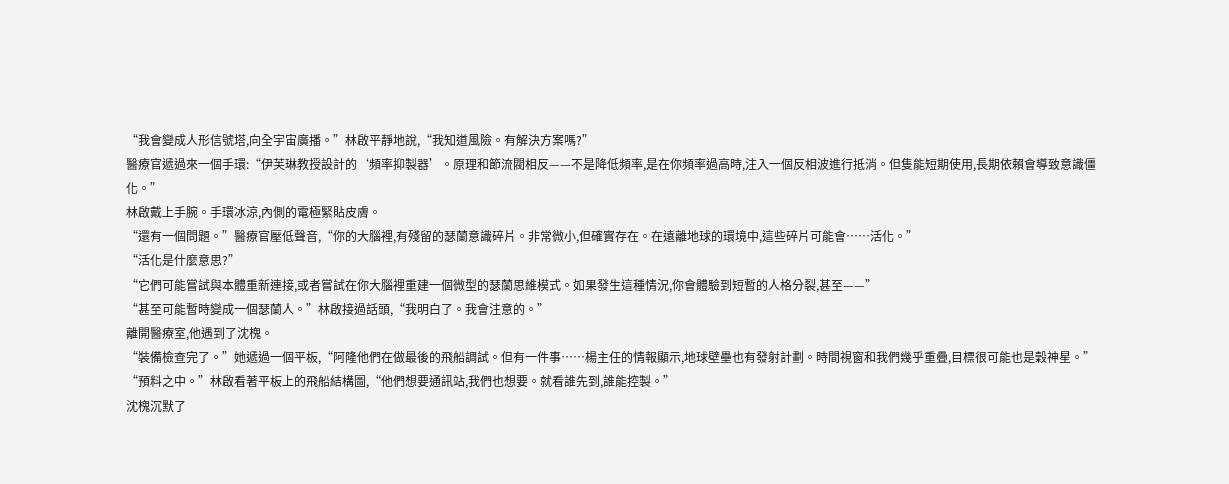“我會變成人形信號塔,向全宇宙廣播。”林啟平靜地說,“我知道風險。有解決方案嗎?”
醫療官遞過來一個手環:“伊芙琳教授設計的‘頻率抑製器’。原理和節流閥相反——不是降低頻率,是在你頻率過高時,注入一個反相波進行抵消。但隻能短期使用,長期依賴會導致意識僵化。”
林啟戴上手腕。手環冰涼,內側的電極緊貼皮膚。
“還有一個問題。”醫療官壓低聲音,“你的大腦裡,有殘留的瑟蘭意識碎片。非常微小,但確實存在。在遠離地球的環境中,這些碎片可能會……活化。”
“活化是什麼意思?”
“它們可能嘗試與本體重新連接,或者嘗試在你大腦裡重建一個微型的瑟蘭思維模式。如果發生這種情況,你會體驗到短暫的人格分裂,甚至——”
“甚至可能暫時變成一個瑟蘭人。”林啟接過話頭,“我明白了。我會注意的。”
離開醫療室,他遇到了沈槐。
“裝備檢查完了。”她遞過一個平板,“阿隆他們在做最後的飛船調試。但有一件事……楊主任的情報顯示,地球壁壘也有發射計劃。時間視窗和我們幾乎重疊,目標很可能也是穀神星。”
“預料之中。”林啟看著平板上的飛船結構圖,“他們想要通訊站,我們也想要。就看誰先到,誰能控製。”
沈槐沉默了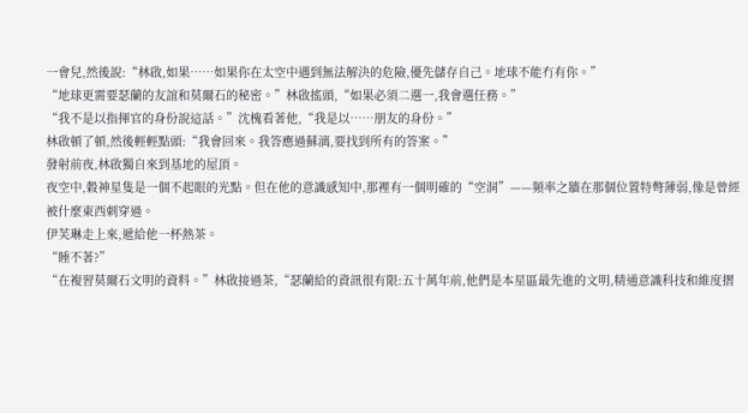一會兒,然後說:“林啟,如果……如果你在太空中遇到無法解決的危險,優先儲存自己。地球不能冇有你。”
“地球更需要瑟蘭的友誼和莫爾石的秘密。”林啟搖頭,“如果必須二選一,我會選任務。”
“我不是以指揮官的身份說這話。”沈槐看著他,“我是以……朋友的身份。”
林啟頓了頓,然後輕輕點頭:“我會回來。我答應過蘇漓,要找到所有的答案。”
發射前夜,林啟獨自來到基地的屋頂。
夜空中,穀神星隻是一個不起眼的光點。但在他的意識感知中,那裡有一個明確的“空洞”——頻率之牆在那個位置特彆薄弱,像是曾經被什麼東西刺穿過。
伊芙琳走上來,遞給他一杯熱茶。
“睡不著?”
“在複習莫爾石文明的資料。”林啟接過茶,“瑟蘭給的資訊很有限:五十萬年前,他們是本星區最先進的文明,精通意識科技和維度摺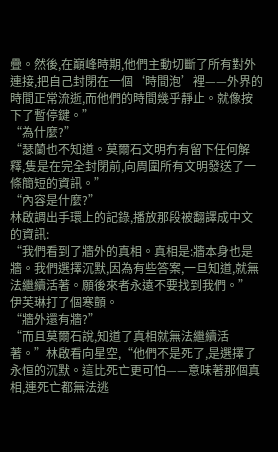疊。然後,在巔峰時期,他們主動切斷了所有對外連接,把自己封閉在一個‘時間泡’裡——外界的時間正常流逝,而他們的時間幾乎靜止。就像按下了暫停鍵。”
“為什麼?”
“瑟蘭也不知道。莫爾石文明冇有留下任何解釋,隻是在完全封閉前,向周圍所有文明發送了一條簡短的資訊。”
“內容是什麼?”
林啟調出手環上的記錄,播放那段被翻譯成中文的資訊:
“我們看到了牆外的真相。真相是:牆本身也是牆。我們選擇沉默,因為有些答案,一旦知道,就無法繼續活著。願後來者永遠不要找到我們。”
伊芙琳打了個寒顫。
“牆外還有牆?”
“而且莫爾石說,知道了真相就無法繼續活著。”林啟看向星空,“他們不是死了,是選擇了永恒的沉默。這比死亡更可怕——意味著那個真相,連死亡都無法逃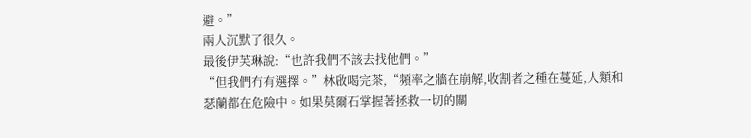避。”
兩人沉默了很久。
最後伊芙琳說:“也許我們不該去找他們。”
“但我們冇有選擇。”林啟喝完茶,“頻率之牆在崩解,收割者之種在蔓延,人類和瑟蘭都在危險中。如果莫爾石掌握著拯救一切的關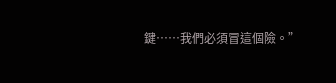鍵……我們必須冒這個險。”